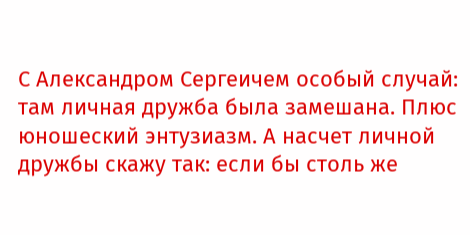С Александром Сергеичем особый случай: там личная дружба была замешана. Плюс юношеский энтузиазм. А насчет личной дружбы скажу так: если бы столь же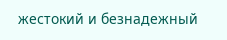жестокий и безнадежный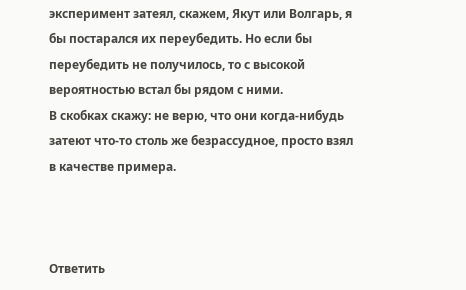эксперимент затеял, скажем, Якут или Волгарь, я бы постарался их переубедить. Но если бы переубедить не получилось, то с высокой вероятностью встал бы рядом с ними.
В скобках скажу: не верю, что они когда-нибудь затеют что-то столь же безрассудное, просто взял в качестве примера.



Ответить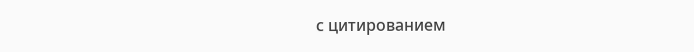с цитированием